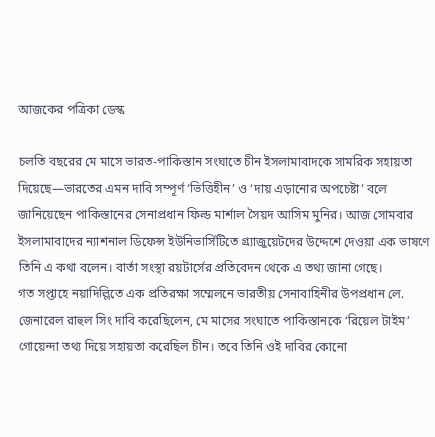আজকের পত্রিকা ডেস্ক

চলতি বছরের মে মাসে ভারত-পাকিস্তান সংঘাতে চীন ইসলামাবাদকে সামরিক সহায়তা দিয়েছে—ভারতের এমন দাবি সম্পূর্ণ ‘ভিত্তিহীন’ ও ‘দায় এড়ানোর অপচেষ্টা’ বলে জানিয়েছেন পাকিস্তানের সেনাপ্রধান ফিল্ড মার্শাল সৈয়দ আসিম মুনির। আজ সোমবার ইসলামাবাদের ন্যাশনাল ডিফেন্স ইউনিভার্সিটিতে গ্র্যাজুয়েটদের উদ্দেশে দেওয়া এক ভাষণে তিনি এ কথা বলেন। বার্তা সংস্থা রয়টার্সের প্রতিবেদন থেকে এ তথ্য জানা গেছে।
গত সপ্তাহে নয়াদিল্লিতে এক প্রতিরক্ষা সম্মেলনে ভারতীয় সেনাবাহিনীর উপপ্রধান লে. জেনারেল রাহুল সিং দাবি করেছিলেন, মে মাসের সংঘাতে পাকিস্তানকে ‘রিয়েল টাইম’ গোয়েন্দা তথ্য দিয়ে সহায়তা করেছিল চীন। তবে তিনি ওই দাবির কোনো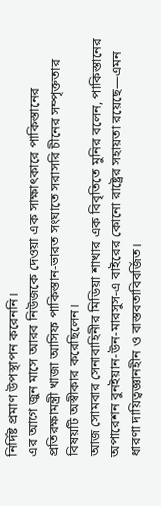নির্দিষ্ট প্রমাণ উপস্থাপন করেননি।
এর আগে জুন মাসে আরব নিউজকে দেওয়া এক সাক্ষাৎকারে পাকিস্তানের প্রতিরক্ষামন্ত্রী খাজা আসিফ পাকিস্তান-ভারত সংঘাতে সরাসরি চীনের সম্পৃক্ততার বিষয়টি অস্বীকার করেছিলেন।
আজ সোমবার সেনাবাহিনীর মিডিয়া শাখার এক বিবৃতিতে মুনির বলেন, পাকিস্তানের অপারেশন বুনইয়ান-উন-মারসুস-এ বাইরের কোনো রাষ্ট্রের সহায়তা রয়েছে—এমন ধারণা দায়িত্বজ্ঞানহীন ও বাস্তবতাবিবর্জিত।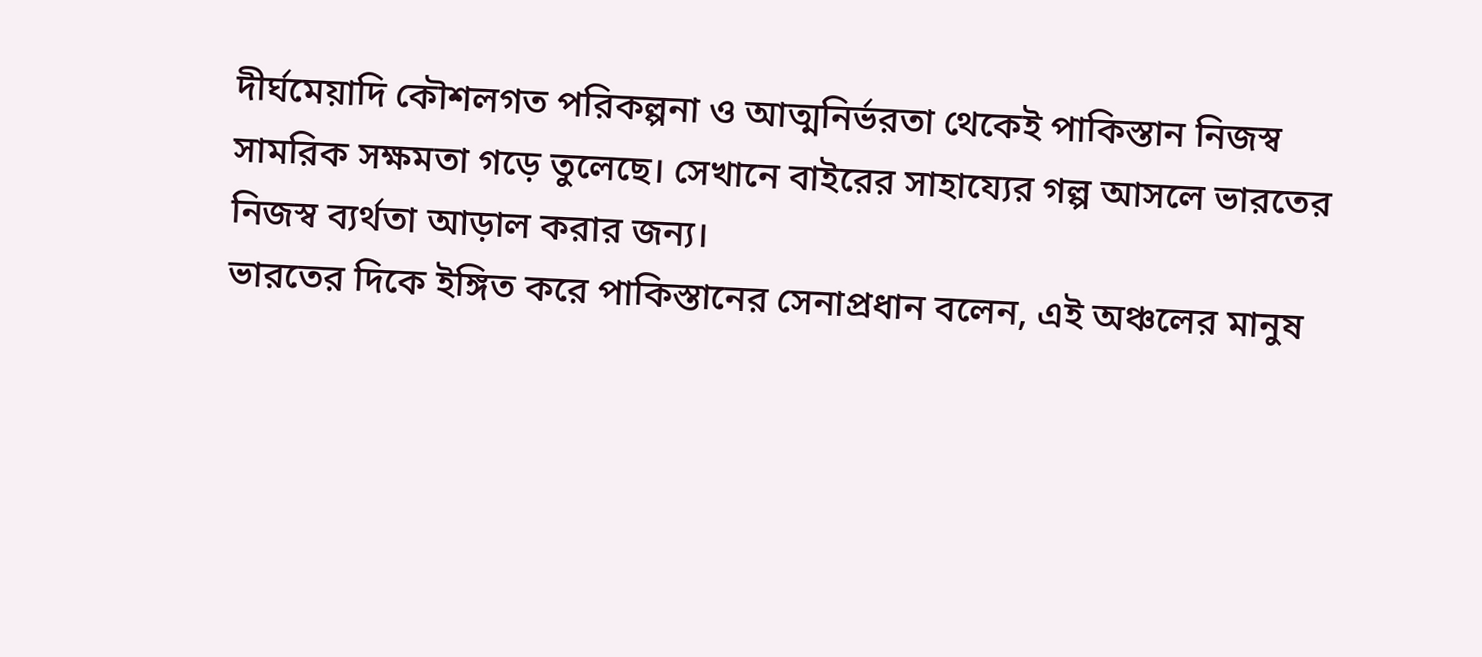দীর্ঘমেয়াদি কৌশলগত পরিকল্পনা ও আত্মনির্ভরতা থেকেই পাকিস্তান নিজস্ব সামরিক সক্ষমতা গড়ে তুলেছে। সেখানে বাইরের সাহায্যের গল্প আসলে ভারতের নিজস্ব ব্যর্থতা আড়াল করার জন্য।
ভারতের দিকে ইঙ্গিত করে পাকিস্তানের সেনাপ্রধান বলেন, এই অঞ্চলের মানুষ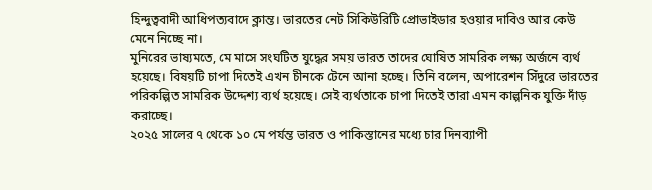হিন্দুত্ববাদী আধিপত্যবাদে ক্লান্ত। ভারতের নেট সিকিউরিটি প্রোভাইডার হওয়ার দাবিও আর কেউ মেনে নিচ্ছে না।
মুনিরের ভাষ্যমতে, মে মাসে সংঘটিত যুদ্ধের সময় ভারত তাদের ঘোষিত সামরিক লক্ষ্য অর্জনে ব্যর্থ হয়েছে। বিষয়টি চাপা দিতেই এখন চীনকে টেনে আনা হচ্ছে। তিনি বলেন, অপারেশন সিঁদুরে ভারতের পরিকল্পিত সামরিক উদ্দেশ্য ব্যর্থ হয়েছে। সেই ব্যর্থতাকে চাপা দিতেই তারা এমন কাল্পনিক যুক্তি দাঁড় করাচ্ছে।
২০২৫ সালের ৭ থেকে ১০ মে পর্যন্ত ভারত ও পাকিস্তানের মধ্যে চার দিনব্যাপী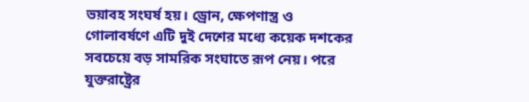ভয়াবহ সংঘর্ষ হয়। ড্রোন, ক্ষেপণাস্ত্র ও গোলাবর্ষণে এটি দুই দেশের মধ্যে কয়েক দশকের সবচেয়ে বড় সামরিক সংঘাতে রূপ নেয়। পরে যুক্তরাষ্ট্রের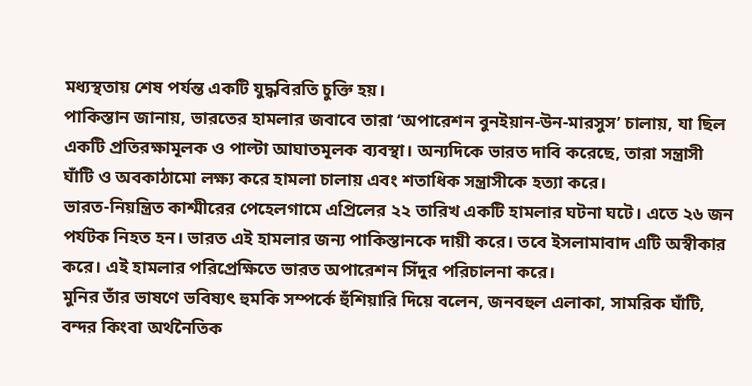মধ্যস্থতায় শেষ পর্যন্ত একটি যুদ্ধবিরতি চুক্তি হয়।
পাকিস্তান জানায়, ভারতের হামলার জবাবে তারা ‘অপারেশন বুনইয়ান-উন-মারসুস’ চালায়, যা ছিল একটি প্রতিরক্ষামূলক ও পাল্টা আঘাতমূলক ব্যবস্থা। অন্যদিকে ভারত দাবি করেছে, তারা সন্ত্রাসী ঘাঁটি ও অবকাঠামো লক্ষ্য করে হামলা চালায় এবং শতাধিক সন্ত্রাসীকে হত্যা করে।
ভারত-নিয়ন্ত্রিত কাশ্মীরের পেহেলগামে এপ্রিলের ২২ তারিখ একটি হামলার ঘটনা ঘটে। এতে ২৬ জন পর্যটক নিহত হন। ভারত এই হামলার জন্য পাকিস্তানকে দায়ী করে। তবে ইসলামাবাদ এটি অস্বীকার করে। এই হামলার পরিপ্রেক্ষিতে ভারত অপারেশন সিঁদুর পরিচালনা করে।
মুনির তাঁর ভাষণে ভবিষ্যৎ হুমকি সম্পর্কে হুঁশিয়ারি দিয়ে বলেন, জনবহুল এলাকা, সামরিক ঘাঁটি, বন্দর কিংবা অর্থনৈতিক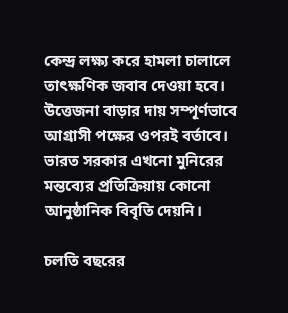কেন্দ্র লক্ষ্য করে হামলা চালালে তাৎক্ষণিক জবাব দেওয়া হবে। উত্তেজনা বাড়ার দায় সম্পূর্ণভাবে আগ্রাসী পক্ষের ওপরই বর্তাবে।
ভারত সরকার এখনো মুনিরের মন্তব্যের প্রতিক্রিয়ায় কোনো আনুষ্ঠানিক বিবৃতি দেয়নি।

চলতি বছরের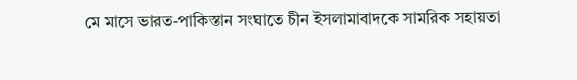মে মাসে ভারত-পাকিস্তান সংঘাতে চীন ইসলামাবাদকে সামরিক সহায়তা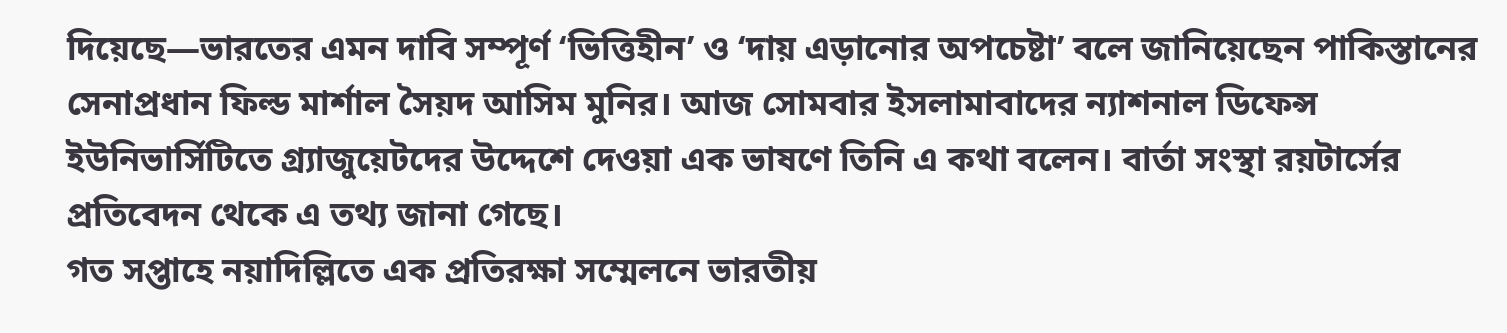দিয়েছে—ভারতের এমন দাবি সম্পূর্ণ ‘ভিত্তিহীন’ ও ‘দায় এড়ানোর অপচেষ্টা’ বলে জানিয়েছেন পাকিস্তানের সেনাপ্রধান ফিল্ড মার্শাল সৈয়দ আসিম মুনির। আজ সোমবার ইসলামাবাদের ন্যাশনাল ডিফেন্স ইউনিভার্সিটিতে গ্র্যাজুয়েটদের উদ্দেশে দেওয়া এক ভাষণে তিনি এ কথা বলেন। বার্তা সংস্থা রয়টার্সের প্রতিবেদন থেকে এ তথ্য জানা গেছে।
গত সপ্তাহে নয়াদিল্লিতে এক প্রতিরক্ষা সম্মেলনে ভারতীয়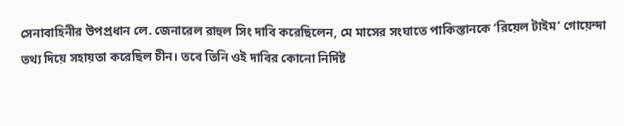সেনাবাহিনীর উপপ্রধান লে. জেনারেল রাহুল সিং দাবি করেছিলেন, মে মাসের সংঘাতে পাকিস্তানকে ‘রিয়েল টাইম’ গোয়েন্দা তথ্য দিয়ে সহায়তা করেছিল চীন। তবে তিনি ওই দাবির কোনো নির্দিষ্ট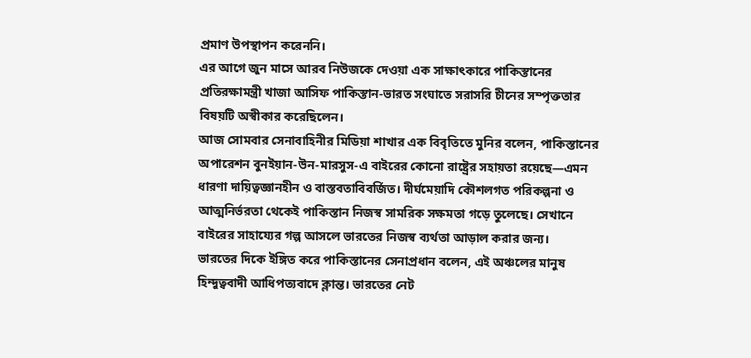প্রমাণ উপস্থাপন করেননি।
এর আগে জুন মাসে আরব নিউজকে দেওয়া এক সাক্ষাৎকারে পাকিস্তানের প্রতিরক্ষামন্ত্রী খাজা আসিফ পাকিস্তান-ভারত সংঘাতে সরাসরি চীনের সম্পৃক্ততার বিষয়টি অস্বীকার করেছিলেন।
আজ সোমবার সেনাবাহিনীর মিডিয়া শাখার এক বিবৃতিতে মুনির বলেন, পাকিস্তানের অপারেশন বুনইয়ান-উন-মারসুস-এ বাইরের কোনো রাষ্ট্রের সহায়তা রয়েছে—এমন ধারণা দায়িত্বজ্ঞানহীন ও বাস্তবতাবিবর্জিত। দীর্ঘমেয়াদি কৌশলগত পরিকল্পনা ও আত্মনির্ভরতা থেকেই পাকিস্তান নিজস্ব সামরিক সক্ষমতা গড়ে তুলেছে। সেখানে বাইরের সাহায্যের গল্প আসলে ভারতের নিজস্ব ব্যর্থতা আড়াল করার জন্য।
ভারতের দিকে ইঙ্গিত করে পাকিস্তানের সেনাপ্রধান বলেন, এই অঞ্চলের মানুষ হিন্দুত্ববাদী আধিপত্যবাদে ক্লান্ত। ভারতের নেট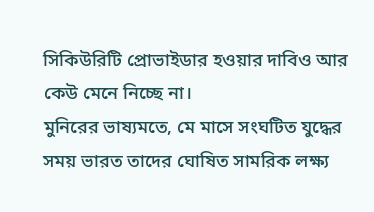সিকিউরিটি প্রোভাইডার হওয়ার দাবিও আর কেউ মেনে নিচ্ছে না।
মুনিরের ভাষ্যমতে, মে মাসে সংঘটিত যুদ্ধের সময় ভারত তাদের ঘোষিত সামরিক লক্ষ্য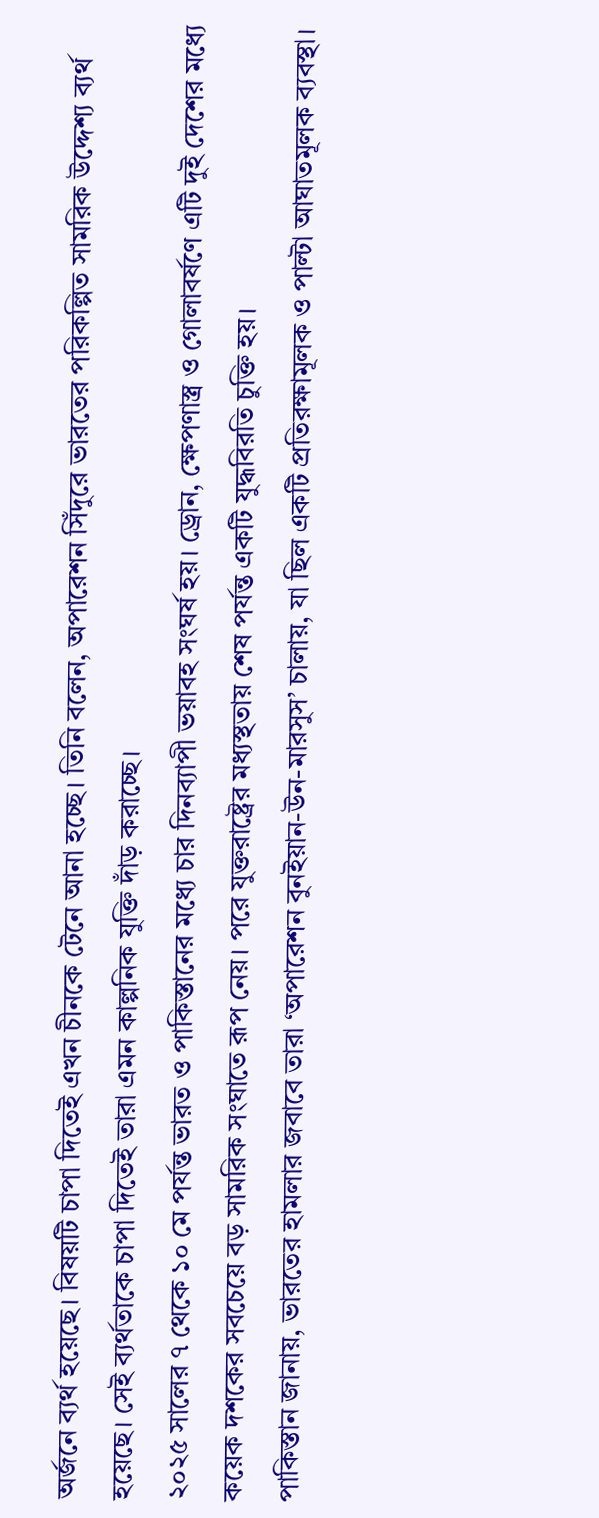অর্জনে ব্যর্থ হয়েছে। বিষয়টি চাপা দিতেই এখন চীনকে টেনে আনা হচ্ছে। তিনি বলেন, অপারেশন সিঁদুরে ভারতের পরিকল্পিত সামরিক উদ্দেশ্য ব্যর্থ হয়েছে। সেই ব্যর্থতাকে চাপা দিতেই তারা এমন কাল্পনিক যুক্তি দাঁড় করাচ্ছে।
২০২৫ সালের ৭ থেকে ১০ মে পর্যন্ত ভারত ও পাকিস্তানের মধ্যে চার দিনব্যাপী ভয়াবহ সংঘর্ষ হয়। ড্রোন, ক্ষেপণাস্ত্র ও গোলাবর্ষণে এটি দুই দেশের মধ্যে কয়েক দশকের সবচেয়ে বড় সামরিক সংঘাতে রূপ নেয়। পরে যুক্তরাষ্ট্রের মধ্যস্থতায় শেষ পর্যন্ত একটি যুদ্ধবিরতি চুক্তি হয়।
পাকিস্তান জানায়, ভারতের হামলার জবাবে তারা ‘অপারেশন বুনইয়ান-উন-মারসুস’ চালায়, যা ছিল একটি প্রতিরক্ষামূলক ও পাল্টা আঘাতমূলক ব্যবস্থা।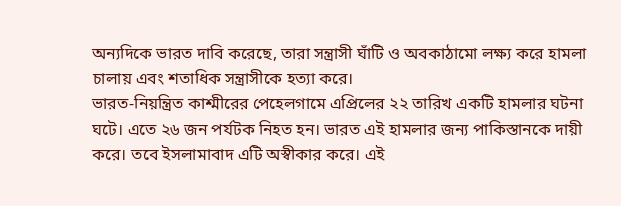অন্যদিকে ভারত দাবি করেছে, তারা সন্ত্রাসী ঘাঁটি ও অবকাঠামো লক্ষ্য করে হামলা চালায় এবং শতাধিক সন্ত্রাসীকে হত্যা করে।
ভারত-নিয়ন্ত্রিত কাশ্মীরের পেহেলগামে এপ্রিলের ২২ তারিখ একটি হামলার ঘটনা ঘটে। এতে ২৬ জন পর্যটক নিহত হন। ভারত এই হামলার জন্য পাকিস্তানকে দায়ী করে। তবে ইসলামাবাদ এটি অস্বীকার করে। এই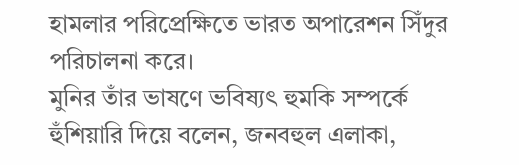হামলার পরিপ্রেক্ষিতে ভারত অপারেশন সিঁদুর পরিচালনা করে।
মুনির তাঁর ভাষণে ভবিষ্যৎ হুমকি সম্পর্কে হুঁশিয়ারি দিয়ে বলেন, জনবহুল এলাকা,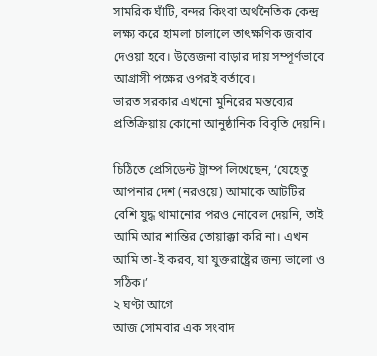সামরিক ঘাঁটি, বন্দর কিংবা অর্থনৈতিক কেন্দ্র লক্ষ্য করে হামলা চালালে তাৎক্ষণিক জবাব দেওয়া হবে। উত্তেজনা বাড়ার দায় সম্পূর্ণভাবে আগ্রাসী পক্ষের ওপরই বর্তাবে।
ভারত সরকার এখনো মুনিরের মন্তব্যের প্রতিক্রিয়ায় কোনো আনুষ্ঠানিক বিবৃতি দেয়নি।

চিঠিতে প্রেসিডেন্ট ট্রাম্প লিখেছেন, ‘যেহেতু আপনার দেশ (নরওয়ে) আমাকে আটটির বেশি যুদ্ধ থামানোর পরও নোবেল দেয়নি, তাই আমি আর শান্তির তোয়াক্কা করি না। এখন আমি তা-ই করব, যা যুক্তরাষ্ট্রের জন্য ভালো ও সঠিক।’
২ ঘণ্টা আগে
আজ সোমবার এক সংবাদ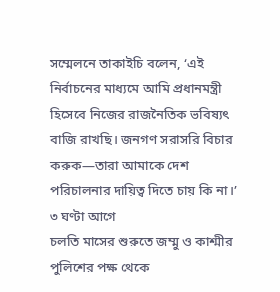সম্মেলনে তাকাইচি বলেন, ‘এই নির্বাচনের মাধ্যমে আমি প্রধানমন্ত্রী হিসেবে নিজের রাজনৈতিক ভবিষ্যৎ বাজি রাখছি। জনগণ সরাসরি বিচার করুক—তারা আমাকে দেশ পরিচালনার দায়িত্ব দিতে চায় কি না।’
৩ ঘণ্টা আগে
চলতি মাসের শুরুতে জম্মু ও কাশ্মীর পুলিশের পক্ষ থেকে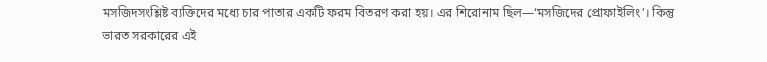মসজিদসংশ্লিষ্ট ব্যক্তিদের মধ্যে চার পাতার একটি ফরম বিতরণ করা হয়। এর শিরোনাম ছিল—‘মসজিদের প্রোফাইলিং’। কিন্তু ভারত সরকারের এই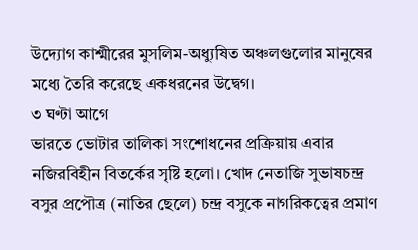উদ্যোগ কাশ্মীরের মুসলিম-অধ্যুষিত অঞ্চলগুলোর মানুষের মধ্যে তৈরি করেছে একধরনের উদ্বেগ।
৩ ঘণ্টা আগে
ভারতে ভোটার তালিকা সংশোধনের প্রক্রিয়ায় এবার নজিরবিহীন বিতর্কের সৃষ্টি হলো। খোদ নেতাজি সুভাষচন্দ্র বসুর প্রপৌত্র (নাতির ছেলে) চন্দ্র বসুকে নাগরিকত্বের প্রমাণ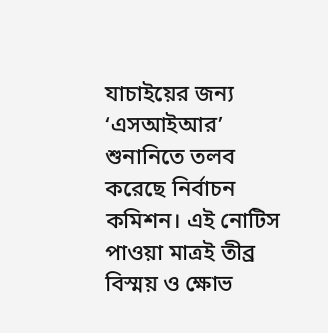যাচাইয়ের জন্য ‘এসআইআর’ শুনানিতে তলব করেছে নির্বাচন কমিশন। এই নোটিস পাওয়া মাত্রই তীব্র বিস্ময় ও ক্ষোভ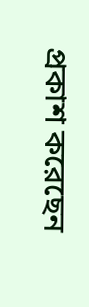প্রকাশ করেছেন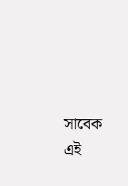সাবেক এই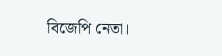বিজেপি নেতা।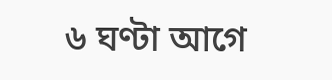৬ ঘণ্টা আগে